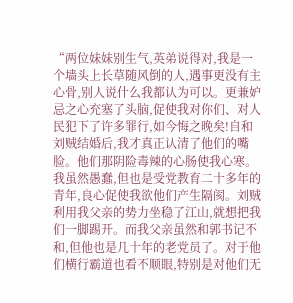“两位妹妹别生气,英弟说得对,我是一个墙头上长草随风倒的人,遇事更没有主心骨,别人说什么我都认为可以。更兼妒忌之心充塞了头脑,促使我对你们、对人民犯下了许多罪行,如今悔之晚矣!自和刘贼结婚后,我才真正认清了他们的嘴脸。他们那阴险毒辣的心肠使我心寒。我虽然愚蠢,但也是受党教育二十多年的青年,良心促使我欲他们产生隔阂。刘贼利用我父亲的势力坐稳了江山,就想把我们一脚踢开。而我父亲虽然和郭书记不和,但他也是几十年的老党员了。对于他们横行霸道也看不顺眼,特别是对他们无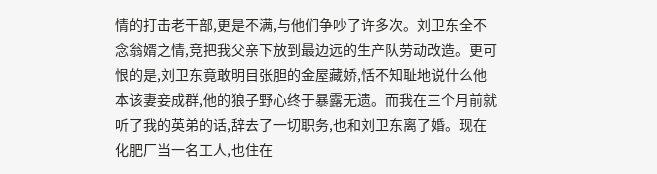情的打击老干部,更是不满,与他们争吵了许多次。刘卫东全不念翁婿之情,竞把我父亲下放到最边远的生产队劳动改造。更可恨的是,刘卫东竟敢明目张胆的金屋藏娇,恬不知耻地说什么他本该妻妾成群,他的狼子野心终于暴露无遗。而我在三个月前就听了我的英弟的话,辞去了一切职务,也和刘卫东离了婚。现在化肥厂当一名工人,也住在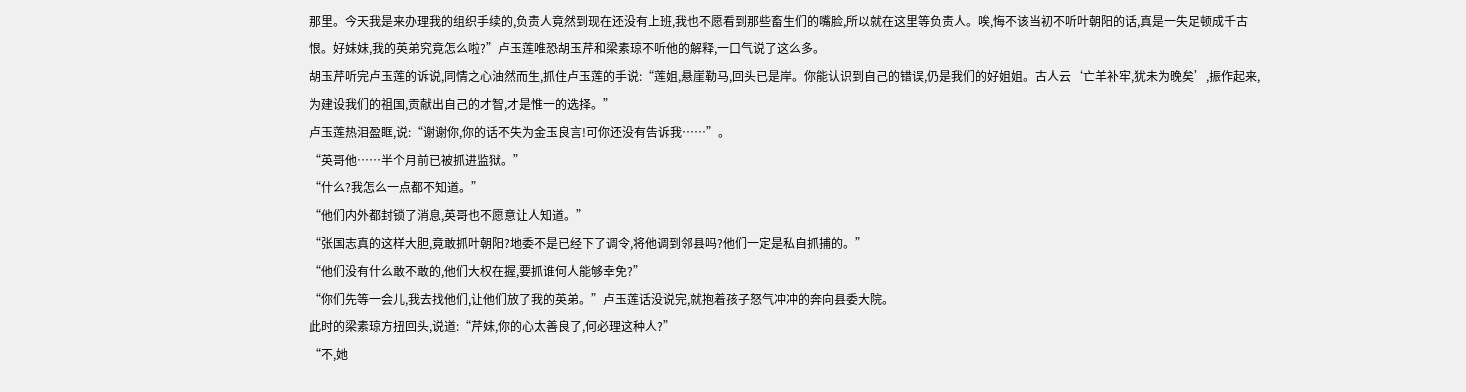那里。今天我是来办理我的组织手续的,负责人竟然到现在还没有上班,我也不愿看到那些畜生们的嘴脸,所以就在这里等负责人。唉,悔不该当初不听叶朝阳的话,真是一失足顿成千古恨。好妹妹,我的英弟究竟怎么啦?”卢玉莲唯恐胡玉芹和梁素琼不听他的解释,一口气说了这么多。
胡玉芹听完卢玉莲的诉说,同情之心油然而生,抓住卢玉莲的手说:“莲姐,悬崖勒马,回头已是岸。你能认识到自己的错误,仍是我们的好姐姐。古人云‘亡羊补牢,犹未为晚矣’,振作起来,为建设我们的祖国,贡献出自己的才智,才是惟一的选择。”
卢玉莲热泪盈眶,说:“谢谢你,你的话不失为金玉良言!可你还没有告诉我……”。
“英哥他……半个月前已被抓进监狱。”
“什么?我怎么一点都不知道。”
“他们内外都封锁了消息,英哥也不愿意让人知道。”
“张国志真的这样大胆,竟敢抓叶朝阳?地委不是已经下了调令,将他调到邻县吗?他们一定是私自抓捕的。”
“他们没有什么敢不敢的,他们大权在握,要抓谁何人能够幸免?”
“你们先等一会儿,我去找他们,让他们放了我的英弟。”卢玉莲话没说完,就抱着孩子怒气冲冲的奔向县委大院。
此时的梁素琼方扭回头,说道:“芹妹,你的心太善良了,何必理这种人?”
“不,她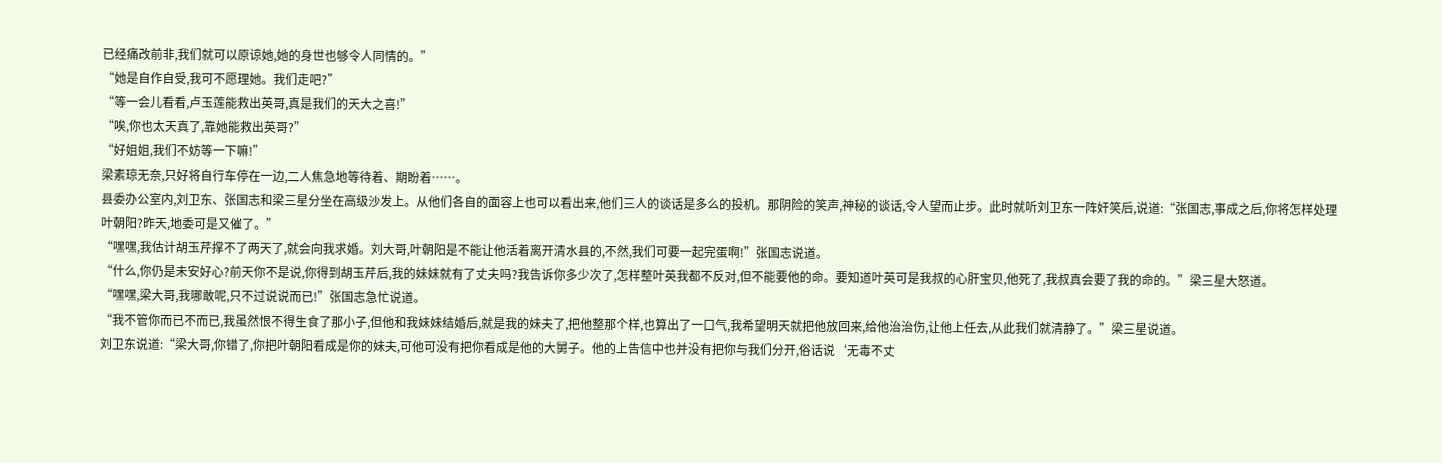已经痛改前非,我们就可以原谅她,她的身世也够令人同情的。”
“她是自作自受,我可不愿理她。我们走吧?”
“等一会儿看看,卢玉莲能救出英哥,真是我们的天大之喜!”
“唉,你也太天真了,靠她能救出英哥?”
“好姐姐,我们不妨等一下嘛!”
梁素琼无奈,只好将自行车停在一边,二人焦急地等待着、期盼着……。
县委办公室内,刘卫东、张国志和梁三星分坐在高级沙发上。从他们各自的面容上也可以看出来,他们三人的谈话是多么的投机。那阴险的笑声,神秘的谈话,令人望而止步。此时就听刘卫东一阵奸笑后,说道:“张国志,事成之后,你将怎样处理叶朝阳?昨天,地委可是又催了。”
“嘿嘿,我估计胡玉芹撑不了两天了,就会向我求婚。刘大哥,叶朝阳是不能让他活着离开清水县的,不然,我们可要一起完蛋啊!”张国志说道。
“什么,你仍是未安好心?前天你不是说,你得到胡玉芹后,我的妹妹就有了丈夫吗?我告诉你多少次了,怎样整叶英我都不反对,但不能要他的命。要知道叶英可是我叔的心肝宝贝,他死了,我叔真会要了我的命的。”梁三星大怒道。
“嘿嘿,梁大哥,我哪敢呢,只不过说说而已!”张国志急忙说道。
“我不管你而已不而已,我虽然恨不得生食了那小子,但他和我妹妹结婚后,就是我的妹夫了,把他整那个样,也算出了一口气,我希望明天就把他放回来,给他治治伤,让他上任去,从此我们就清静了。”梁三星说道。
刘卫东说道:“梁大哥,你错了,你把叶朝阳看成是你的妹夫,可他可没有把你看成是他的大舅子。他的上告信中也并没有把你与我们分开,俗话说‘无毒不丈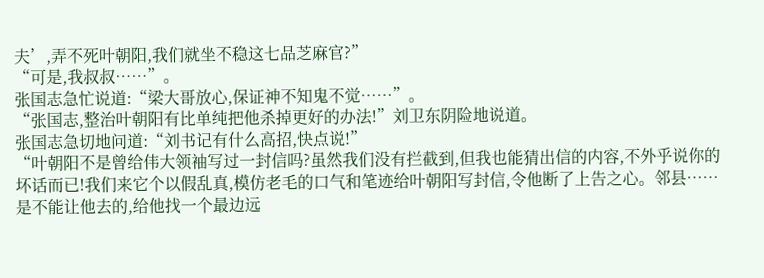夫’,弄不死叶朝阳,我们就坐不稳这七品芝麻官?”
“可是,我叔叔……”。
张国志急忙说道:“梁大哥放心,保证神不知鬼不觉……”。
“张国志,整治叶朝阳有比单纯把他杀掉更好的办法!”刘卫东阴险地说道。
张国志急切地问道:“刘书记有什么高招,快点说!”
“叶朝阳不是曾给伟大领袖写过一封信吗?虽然我们没有拦截到,但我也能猜出信的内容,不外乎说你的坏话而已!我们来它个以假乱真,模仿老毛的口气和笔迹给叶朝阳写封信,令他断了上告之心。邻县……是不能让他去的,给他找一个最边远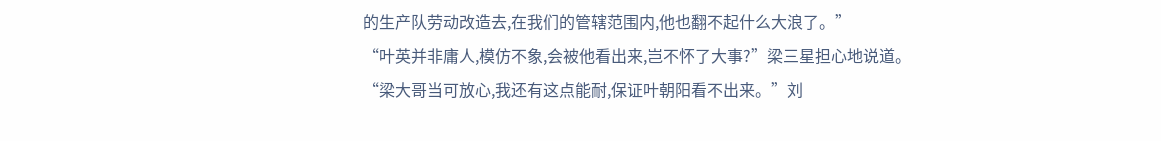的生产队劳动改造去,在我们的管辖范围内,他也翻不起什么大浪了。”
“叶英并非庸人,模仿不象,会被他看出来,岂不怀了大事?”梁三星担心地说道。
“梁大哥当可放心,我还有这点能耐,保证叶朝阳看不出来。”刘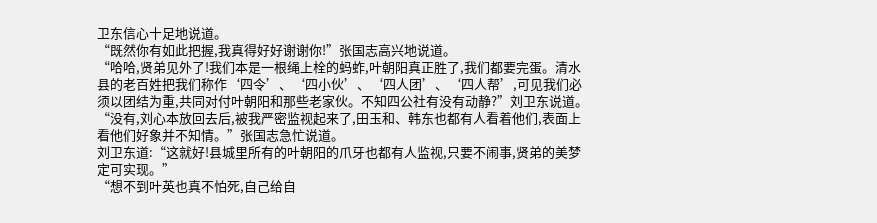卫东信心十足地说道。
“既然你有如此把握,我真得好好谢谢你!”张国志高兴地说道。
“哈哈,贤弟见外了!我们本是一根绳上栓的蚂蚱,叶朝阳真正胜了,我们都要完蛋。清水县的老百姓把我们称作‘四令’、‘四小伙’、‘四人团’、‘四人帮’,可见我们必须以团结为重,共同对付叶朝阳和那些老家伙。不知四公社有没有动静?”刘卫东说道。
“没有,刘心本放回去后,被我严密监视起来了,田玉和、韩东也都有人看着他们,表面上看他们好象并不知情。”张国志急忙说道。
刘卫东道:“这就好!县城里所有的叶朝阳的爪牙也都有人监视,只要不闹事,贤弟的美梦定可实现。”
“想不到叶英也真不怕死,自己给自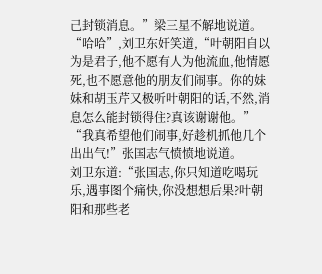己封锁消息。”梁三星不解地说道。
“哈哈”,刘卫东奸笑道,“叶朝阳自以为是君子,他不愿有人为他流血,他情愿死,也不愿意他的朋友们闹事。你的妹妹和胡玉芹又极听叶朝阳的话,不然,消息怎么能封锁得住?真该谢谢他。”
“我真希望他们闹事,好趁机抓他几个出出气!”张国志气愤愤地说道。
刘卫东道:“张国志,你只知道吃喝玩乐,遇事图个痛快,你没想想后果?叶朝阳和那些老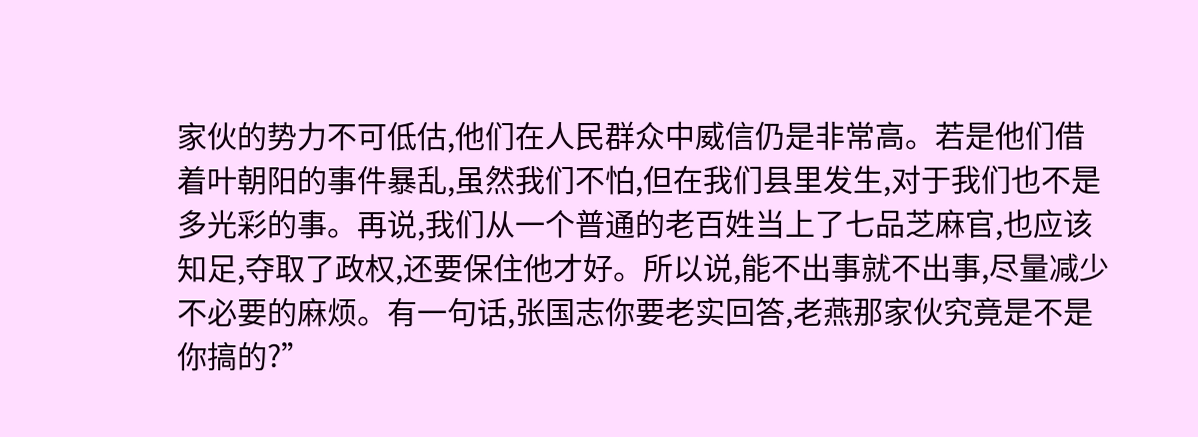家伙的势力不可低估,他们在人民群众中威信仍是非常高。若是他们借着叶朝阳的事件暴乱,虽然我们不怕,但在我们县里发生,对于我们也不是多光彩的事。再说,我们从一个普通的老百姓当上了七品芝麻官,也应该知足,夺取了政权,还要保住他才好。所以说,能不出事就不出事,尽量减少不必要的麻烦。有一句话,张国志你要老实回答,老燕那家伙究竟是不是你搞的?”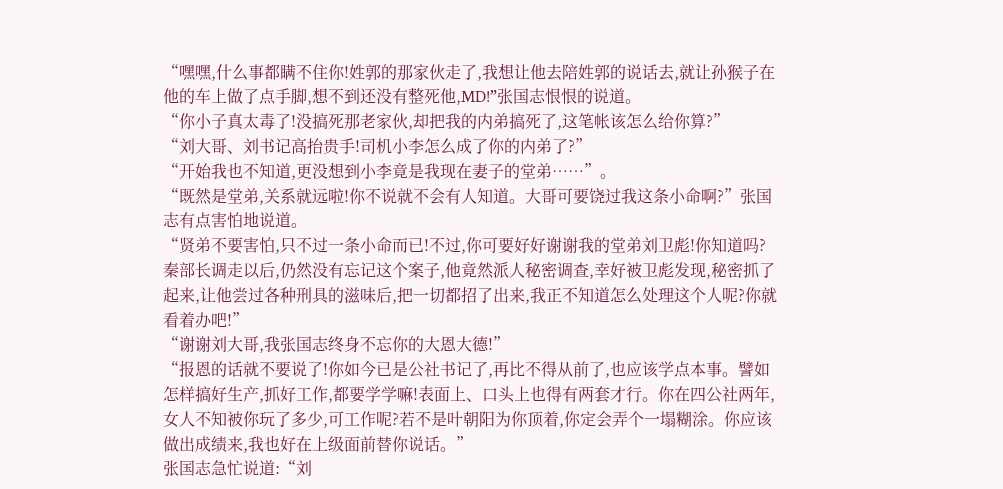“嘿嘿,什么事都瞒不住你!姓郭的那家伙走了,我想让他去陪姓郭的说话去,就让孙猴子在他的车上做了点手脚,想不到还没有整死他,MD!”张国志恨恨的说道。
“你小子真太毒了!没搞死那老家伙,却把我的内弟搞死了,这笔帐该怎么给你算?”
“刘大哥、刘书记高抬贵手!司机小李怎么成了你的内弟了?”
“开始我也不知道,更没想到小李竟是我现在妻子的堂弟……”。
“既然是堂弟,关系就远啦!你不说就不会有人知道。大哥可要饶过我这条小命啊?”张国志有点害怕地说道。
“贤弟不要害怕,只不过一条小命而已!不过,你可要好好谢谢我的堂弟刘卫彪!你知道吗?秦部长调走以后,仍然没有忘记这个案子,他竟然派人秘密调查,幸好被卫彪发现,秘密抓了起来,让他尝过各种刑具的滋味后,把一切都招了出来,我正不知道怎么处理这个人呢?你就看着办吧!”
“谢谢刘大哥,我张国志终身不忘你的大恩大德!”
“报恩的话就不要说了!你如今已是公社书记了,再比不得从前了,也应该学点本事。譬如怎样搞好生产,抓好工作,都要学学嘛!表面上、口头上也得有两套才行。你在四公社两年,女人不知被你玩了多少,可工作呢?若不是叶朝阳为你顶着,你定会弄个一塌糊涂。你应该做出成绩来,我也好在上级面前替你说话。”
张国志急忙说道:“刘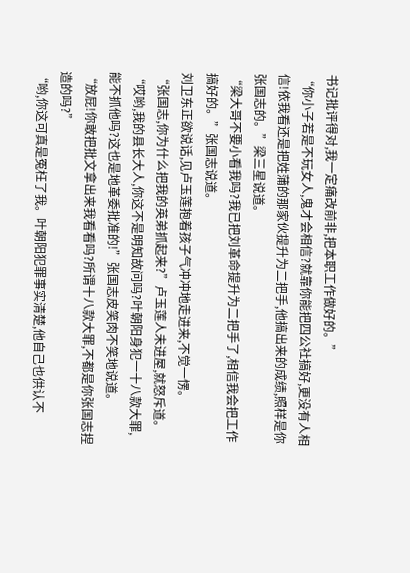书记批评得对,我一定痛改前非,把本职工作做好的。”
“你小子若是不玩女人,鬼才会相信?就靠你能把四公社搞好,更没有人相信!依我看还是把姓蒲的那家伙提升为二把手,他搞出来的成绩,照样是你张国志的。”梁三星说道。
“梁大哥不要小看我吗?我已把刘革命提升为二把手了,相信我会把工作搞好的。”张国志说道。
刘卫东正欲说话,见卢玉莲抱着孩子气冲冲地走进来,不觉一愣。
“张国志,你为什么把我的英弟抓起来?”卢玉莲人未进屋,就怒斥道。
“哎哟,我的县长大人,你这不是明知故问吗?叶朝阳身犯一十八款大罪,能不抓他吗?这也是地革委批准的!”张国志皮笑肉不笑地说道。
“放屁!你敢把批文拿出来我看看吗?所谓十八款大罪,不都是你张国志捏造的吗?”
“哟,你这可真是冤枉了我。叶朝阳犯罪事实清楚,他自己也供认不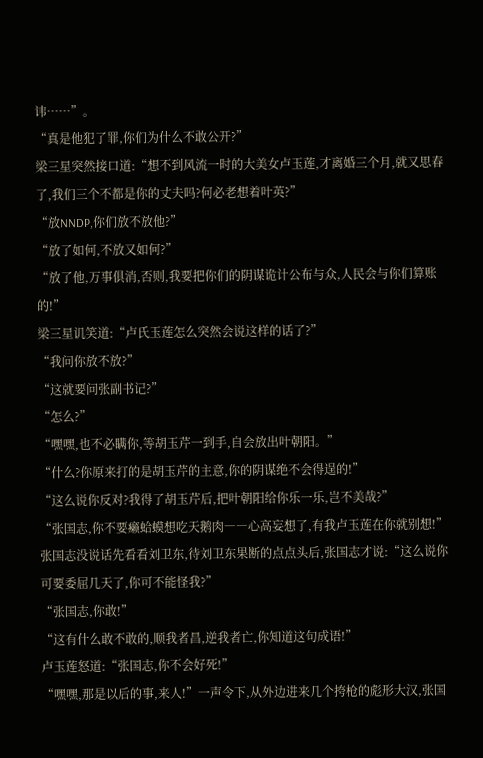讳……”。
“真是他犯了罪,你们为什么不敢公开?”
梁三星突然接口道:“想不到风流一时的大美女卢玉莲,才离婚三个月,就又思春了,我们三个不都是你的丈夫吗?何必老想着叶英?”
“放NNDP,你们放不放他?”
“放了如何,不放又如何?”
“放了他,万事俱消,否则,我要把你们的阴谋诡计公布与众,人民会与你们算账的!”
梁三星讥笑道:“卢氏玉莲怎么突然会说这样的话了?”
“我问你放不放?”
“这就要问张副书记?”
“怎么?”
“嘿嘿,也不必瞒你,等胡玉芹一到手,自会放出叶朝阳。”
“什么?你原来打的是胡玉芹的主意,你的阴谋绝不会得逞的!”
“这么说你反对?我得了胡玉芹后,把叶朝阳给你乐一乐,岂不美哉?”
“张国志,你不要癞蛤蟆想吃天鹅肉――心高妄想了,有我卢玉莲在你就别想!”
张国志没说话先看看刘卫东,待刘卫东果断的点点头后,张国志才说:“这么说你可要委屈几天了,你可不能怪我?”
“张国志,你敢!”
“这有什么敢不敢的,顺我者昌,逆我者亡,你知道这句成语!”
卢玉莲怒道:“张国志,你不会好死!”
“嘿嘿,那是以后的事,来人!”一声令下,从外边进来几个挎枪的彪形大汉,张国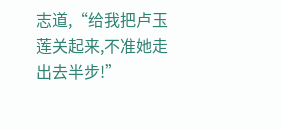志道,“给我把卢玉莲关起来,不准她走出去半步!”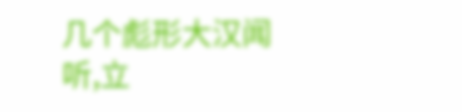几个彪形大汉闻听,立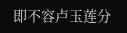即不容卢玉莲分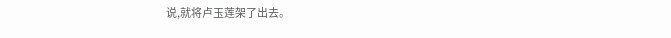说,就将卢玉莲架了出去。